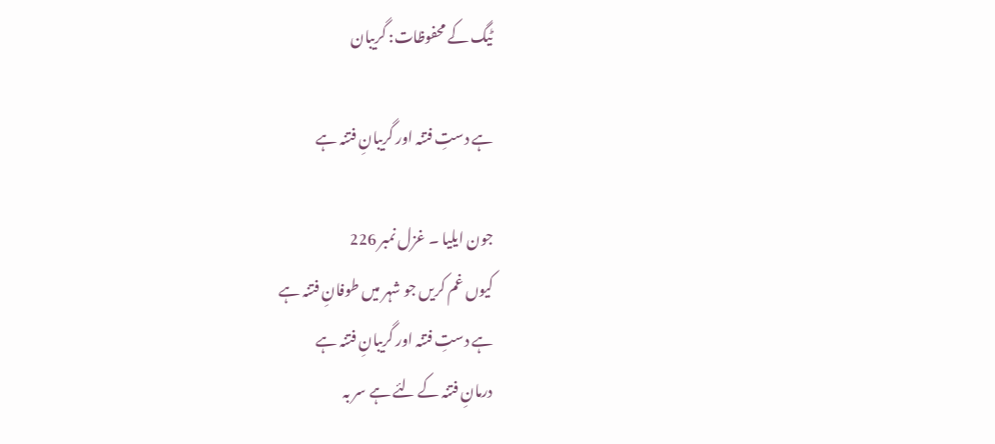ٹیگ کے محفوظات: گریبان

ہے دستِ فتنہ اور گریبانِ فتنہ ہے

جون ایلیا ۔ غزل نمبر 226
کیوں غم کریں جو شہر میں طوفانِ فتنہ ہے
ہے دستِ فتنہ اور گریبانِ فتنہ ہے
درمانِ فتنہ کے لئے ہے سر بہ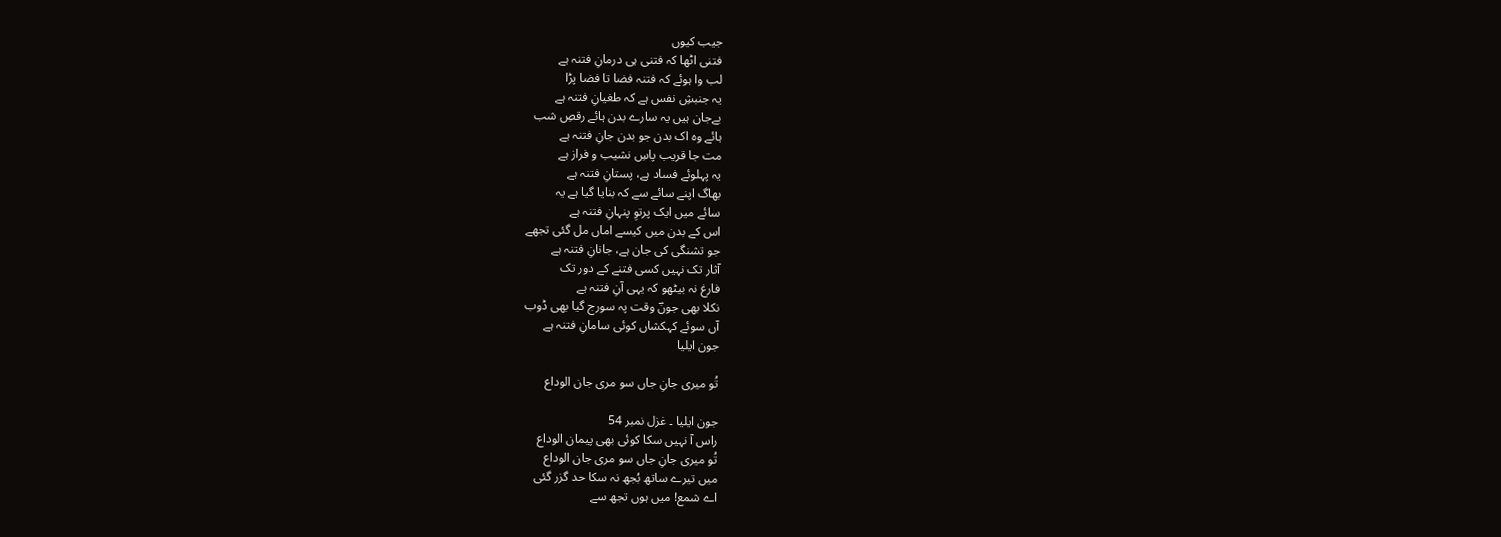جیب کیوں
فتنی اٹھا کہ فتنی ہی درمانِ فتنہ ہے
لب وا ہوئے کہ فتنہ فضا تا فضا پڑا
یہ جنبشِ نفس ہے کہ طغیانِ فتنہ ہے
بےجان ہیں یہ سارے بدن ہائے رقصِ شب
ہائے وہ اک بدن جو بدن جانِ فتنہ ہے
مت جا قریب پاسِ نشیب و فراز ہے
یہ پہلوئے فساد ہے، پستانِ فتنہ ہے
بھاگ اپنے سائے سے کہ بنایا گیا ہے یہ
سائے میں ایک پرتوِ پنہانِ فتنہ ہے
اس کے بدن میں کیسے اماں مل گئی تجھے
جو تشنگی کی جان ہے، جانانِ فتنہ ہے
آثار تک نہیں کسی فتنے کے دور تک
فارغ نہ بیٹھو کہ یہی آنِ فتنہ ہے
نکلا بھی جونؔ وقت پہ سورج گیا بھی ڈوب
آں سوئے کہکشاں کوئی سامانِ فتنہ ہے
جون ایلیا

تُو میری جانِ جاں سو مری جان الوداع

جون ایلیا ۔ غزل نمبر 54
راس آ نہیں سکا کوئی بھی پیمان الوداع
تُو میری جانِ جاں سو مری جان الوداع
میں تیرے ساتھ بُجھ نہ سکا حد گزر گئی
اے شمع! میں ہوں تجھ سے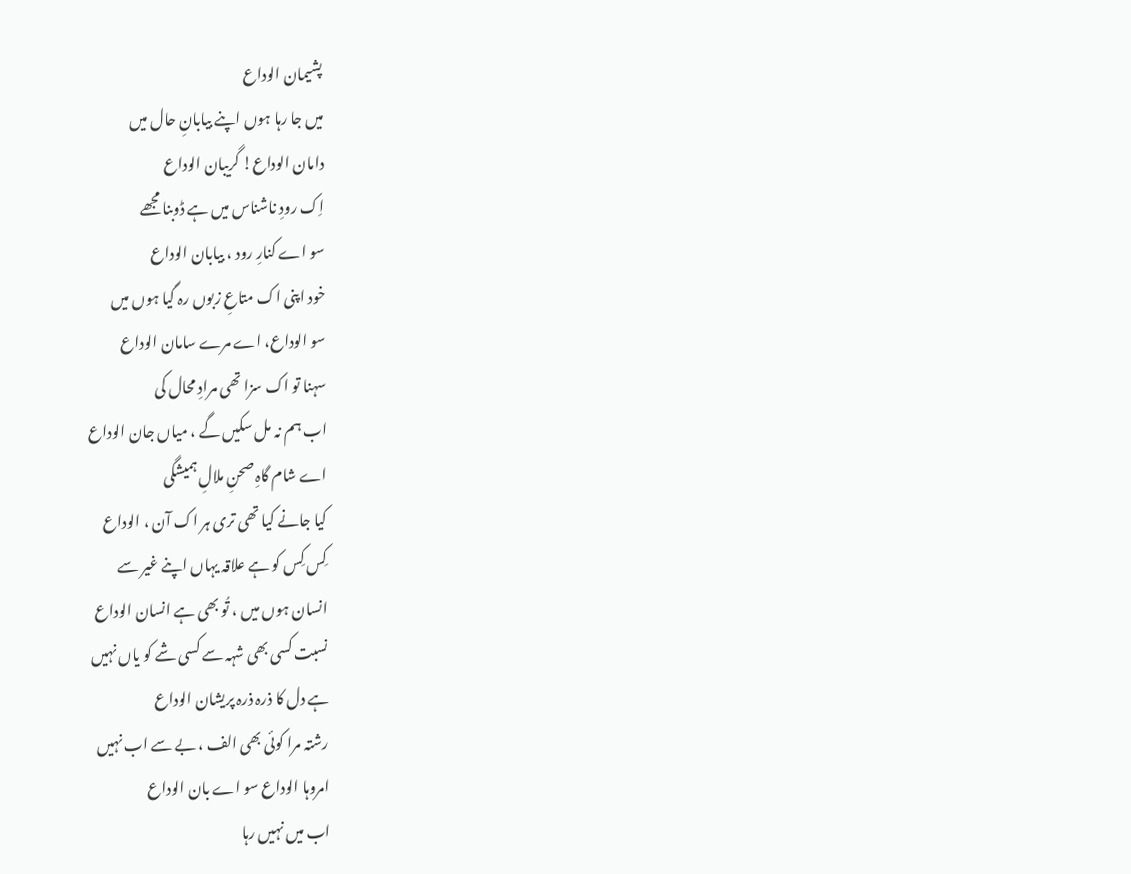پشیمان الوداع
میں جا رہا ہوں اپنے بیابانِ حال میں
دامان الوداع! گریبان الوداع
اِک رودِ ناشناس میں ہے ڈوبنا مجھے
سو اے کنارِ رود ، بیابان الوداع
خود اپنی اک متاعِ زبوں رہ گیا ہوں میں
سو الوداع، اے مرے سامان الوداع
سہنا تو اک سزا تھی مرادِ محال کی
اب ہم نہ مل سکیں گے ، میاں جان الوداع
اے شام گاہِ صحنِ ملالِ ہمیشگی
کیا جانے کیا تھی تری ہر اک آن ، الوداع
کِس کِس کو ہے علاقہ یہاں اپنے غیر سے
انسان ہوں میں ، تُو بھی ہے انسان الوداع
نسبت کسی بھی شہہ سے کسی شے کو یاں نہیں
ہے دل کا ذرہ ذرہ پریشان الوداع
رشتہ مرا کوئی بھی الف ، بے سے اب نہیں
امروہا الوداع سو اے بان الوداع
اب میں نہیں رہا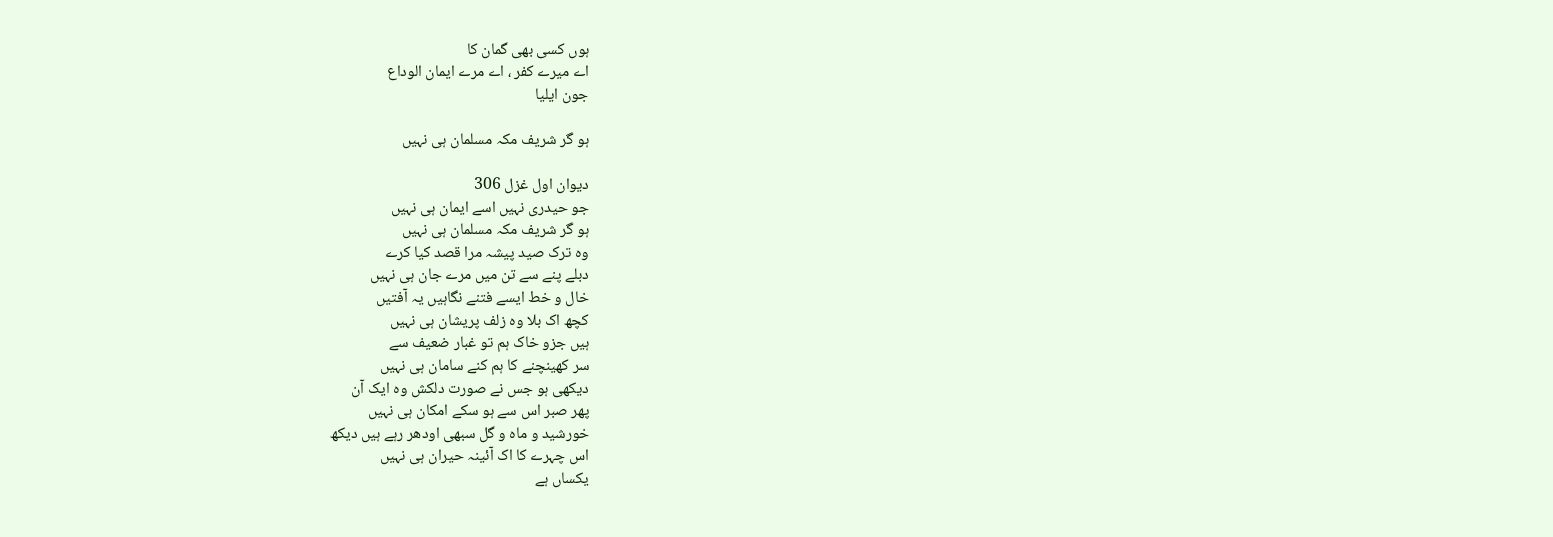ہوں کسی بھی گمان کا
اے میرے کفر ، اے مرے ایمان الوداع
جون ایلیا

ہو گر شریف مکہ مسلمان ہی نہیں

دیوان اول غزل 306
جو حیدری نہیں اسے ایمان ہی نہیں
ہو گر شریف مکہ مسلمان ہی نہیں
وہ ترک صید پیشہ مرا قصد کیا کرے
دبلے پنے سے تن میں مرے جان ہی نہیں
خال و خط ایسے فتنے نگاہیں یہ آفتیں
کچھ اک بلا وہ زلف پریشان ہی نہیں
ہیں جزو خاک ہم تو غبار ضعیف سے
سر کھینچنے کا ہم کنے سامان ہی نہیں
دیکھی ہو جس نے صورت دلکش وہ ایک آن
پھر صبر اس سے ہو سکے امکان ہی نہیں
خورشید و ماہ و گل سبھی اودھر رہے ہیں دیکھ
اس چہرے کا اک آئینہ حیران ہی نہیں
یکساں ہے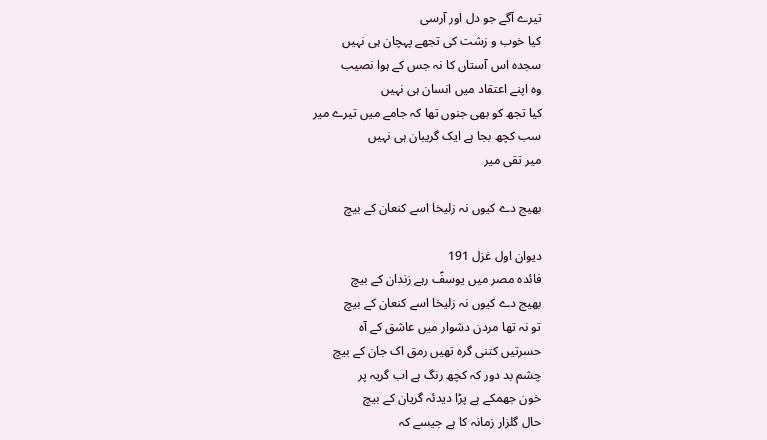تیرے آگے جو دل اور آرسی
کیا خوب و زشت کی تجھے پہچان ہی نہیں
سجدہ اس آستاں کا نہ جس کے ہوا نصیب
وہ اپنے اعتقاد میں انسان ہی نہیں
کیا تجھ کو بھی جنوں تھا کہ جامے میں تیرے میر
سب کچھ بجا ہے ایک گریبان ہی نہیں
میر تقی میر

بھیج دے کیوں نہ زلیخا اسے کنعان کے بیچ

دیوان اول غزل 191
فائدہ مصر میں یوسفؑ رہے زندان کے بیچ
بھیج دے کیوں نہ زلیخا اسے کنعان کے بیچ
تو نہ تھا مردن دشوار میں عاشق کے آہ
حسرتیں کتنی گرہ تھیں رمق اک جان کے بیچ
چشم بد دور کہ کچھ رنگ ہے اب گریہ پر
خون جھمکے ہے پڑا دیدئہ گریان کے بیچ
حال گلزار زمانہ کا ہے جیسے کہ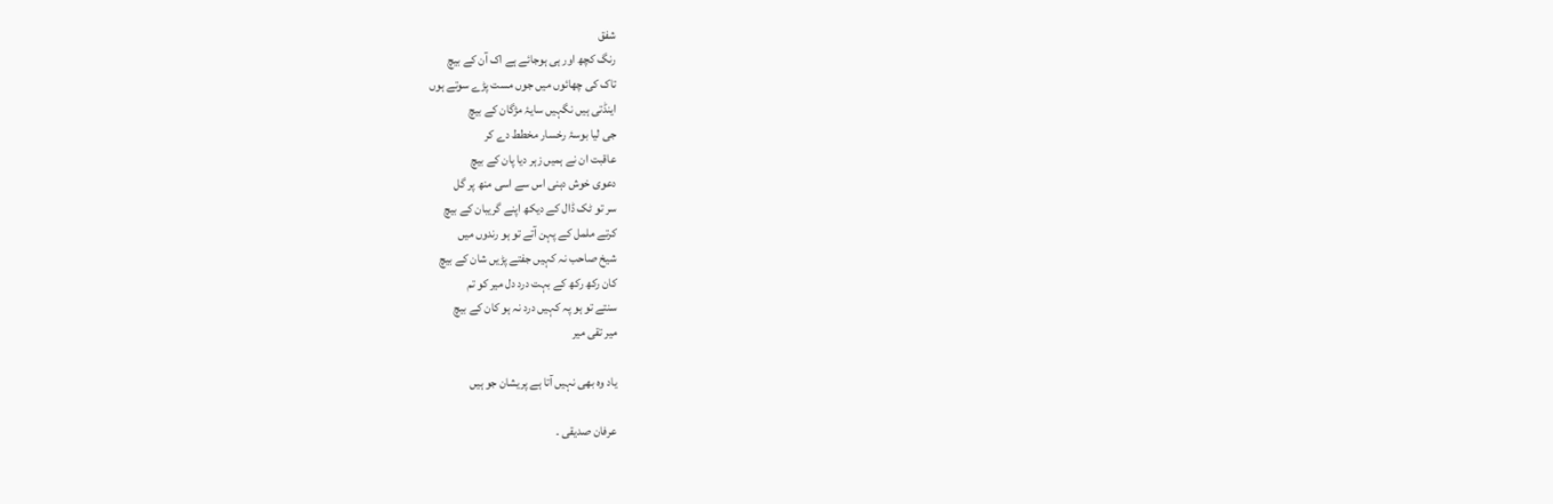شفق
رنگ کچھ اور ہی ہوجائے ہے اک آن کے بیچ
تاک کی چھائوں میں جوں مست پڑے سوتے ہوں
اینڈتی ہیں نگہیں سایۂ مژگان کے بیچ
جی لیا بوسۂ رخسار مخطط دے کر
عاقبت ان نے ہمیں زہر دیا پان کے بیچ
دعوی خوش دہنی اس سے اسی منھ پر گل
سر تو ٹک ڈال کے دیکھ اپنے گریبان کے بیچ
کرتے ململ کے پہن آتے تو ہو رندوں میں
شیخ صاحب نہ کہیں جفتے پڑیں شان کے بیچ
کان رکھ رکھ کے بہت درد دل میر کو تم
سنتے تو ہو پہ کہیں درد نہ ہو کان کے بیچ
میر تقی میر

یاد وہ بھی نہیں آتا ہے پریشان جو ہیں

عرفان صدیقی ۔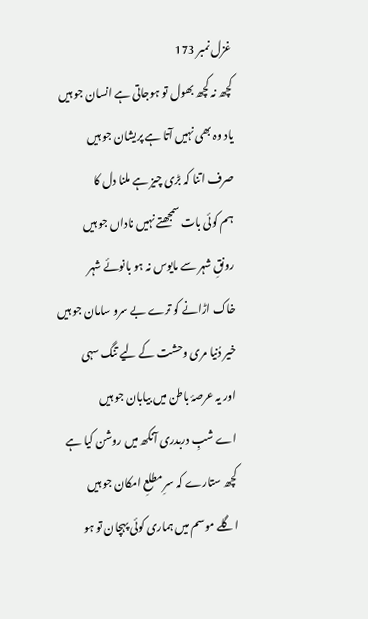غزل نمبر 173
کچھ نہ کچھ بھول تو ہوجاتی ہے انسان جو ہیں
یاد وہ بھی نہیں آتا ہے پریشان جو ہیں
صرف اتنا کہ بڑی چیز ہے ملنا دل کا
ہم کوئی بات سمجھتے نہیں ناداں جو ہیں
رونقِ شہر سے مایوس نہ ہو بانوئے شہر
خاک اڑانے کو ترے بے سرو سامان جو ہیں
خیر دُنیا مری وحشت کے لیے تنگ سہی
اور یہ عرصۂ باطن میں بیابان جو ہیں
اے شبِ دربدری آنکھ میں روشن کیا ہے
کچھ ستارے کہ سرِ مطلعِ امکان جو ہیں
اگلے موسم میں ہماری کوئی پہچان تو ہو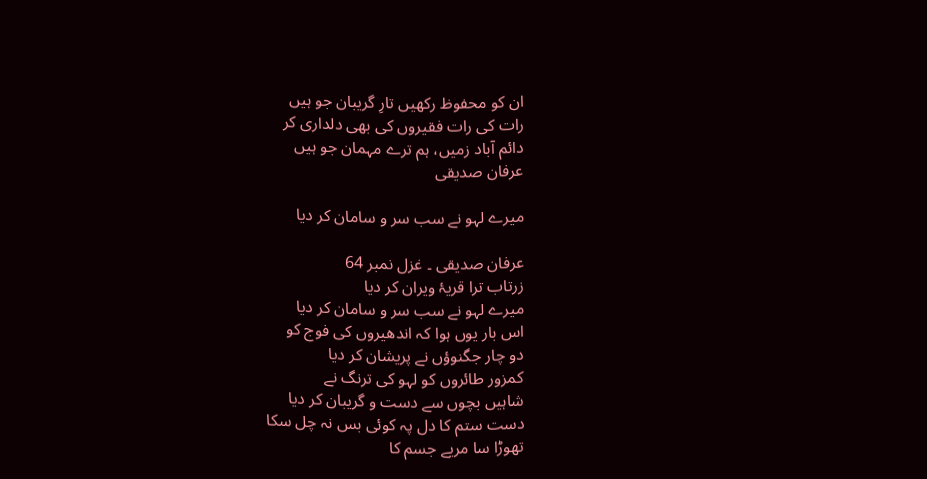ان کو محفوظ رکھیں تارِ گریبان جو ہیں
رات کی رات فقیروں کی بھی دلداری کر
دائم آباد زمیں، ہم ترے مہمان جو ہیں
عرفان صدیقی

میرے لہو نے سب سر و سامان کر دیا

عرفان صدیقی ۔ غزل نمبر 64
زرتاب ترا قریۂ ویران کر دیا
میرے لہو نے سب سر و سامان کر دیا
اس بار یوں ہوا کہ اندھیروں کی فوج کو
دو چار جگنوؤں نے پریشان کر دیا
کمزور طائروں کو لہو کی ترنگ نے
شاہیں بچوں سے دست و گریبان کر دیا
دست ستم کا دل پہ کوئی بس نہ چل سکا
تھوڑا سا مریے جسم کا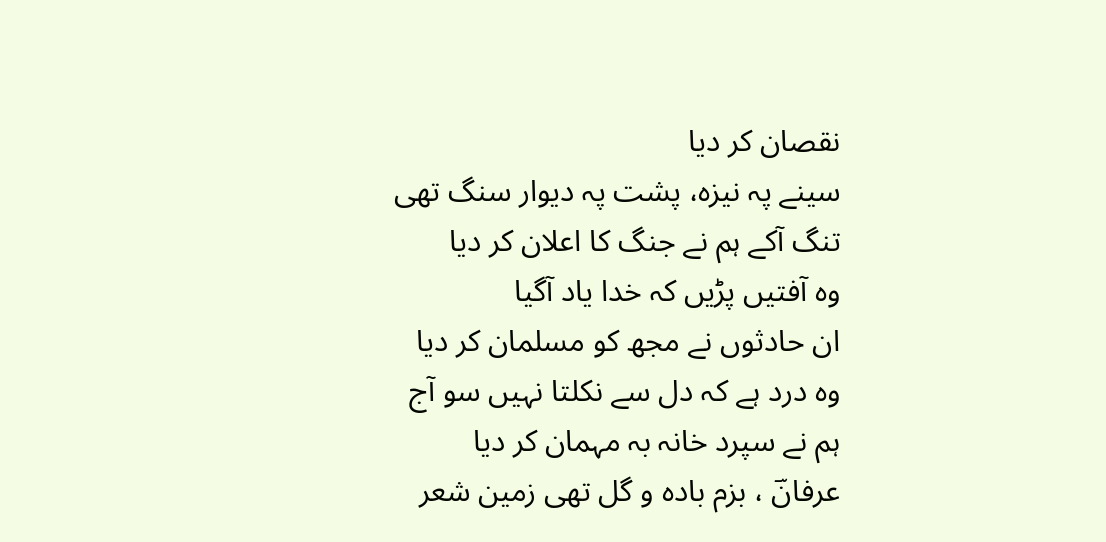نقصان کر دیا
سینے پہ نیزہ، پشت پہ دیوار سنگ تھی
تنگ آکے ہم نے جنگ کا اعلان کر دیا
وہ آفتیں پڑیں کہ خدا یاد آگیا
ان حادثوں نے مجھ کو مسلمان کر دیا
وہ درد ہے کہ دل سے نکلتا نہیں سو آج
ہم نے سپرد خانہ بہ مہمان کر دیا
عرفانؔ ، بزم بادہ و گل تھی زمین شعر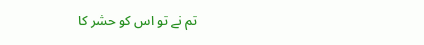تم نے تو اس کو حشر کا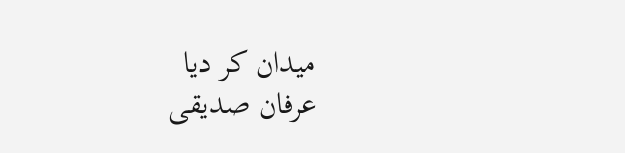میدان کر دیا
عرفان صدیقی